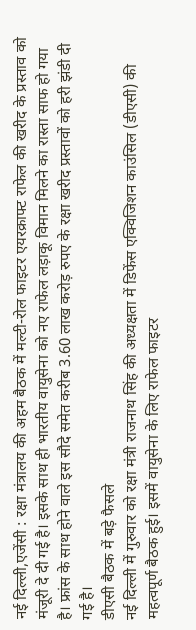नई दिल्ली,एजेंसी : रक्षा मंत्रालय की अहम बैठक में मल्टी-रोल फाइटर एयरक्राफ्ट राफेल की खरीद के प्रस्ताव को मंजूरी दे दी गई है। इसके साथ ही भारतीय वायुसेना को नए राफेल लड़ाकू विमान मिलने का रास्ता साफ हो गया है। फ्रांस के साथ होने वाले इस सौदे समेत करीब 3.60 लाख करोड़ रुपए के रक्षा खरीद प्रस्तावों को हरी झंडी दी गई है।
डीएसी बैठक में बड़े फैसले
नई दिल्ली में गुरुवार को रक्षा मंत्री राजनाथ सिंह की अध्यक्षता में डिफेंस एक्विजिशन काउंसिल (डीएसी) की महत्वपूर्ण बैठक हुई। इसमें वायुसेना के लिए राफेल फाइटर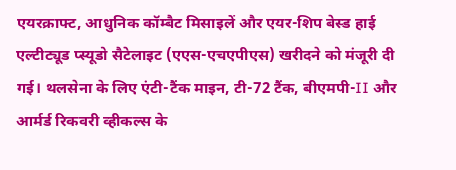एयरक्राफ्ट, आधुनिक कॉम्बैट मिसाइलें और एयर-शिप बेस्ड हाई एल्टीट्यूड प्स्यूडो सैटेलाइट (एएस-एचएपीएस) खरीदने को मंजूरी दी गई। थलसेना के लिए एंटी-टैंक माइन, टी-72 टैंक, बीएमपी-II और आर्मर्ड रिकवरी व्हीकल्स के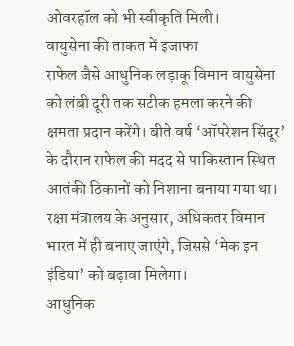ओवरहॉल को भी स्वीकृति मिली।
वायुसेना की ताकत में इजाफा
राफेल जैसे आधुनिक लड़ाकू विमान वायुसेना को लंबी दूरी तक सटीक हमला करने की क्षमता प्रदान करेंगे। बीते वर्ष ‘ऑपरेशन सिंदूर’ के दौरान राफेल की मदद से पाकिस्तान स्थित आतंकी ठिकानों को निशाना बनाया गया था। रक्षा मंत्रालय के अनुसार, अधिकतर विमान भारत में ही बनाए जाएंगे, जिससे ‘मेक इन इंडिया’ को बढ़ावा मिलेगा।
आधुनिक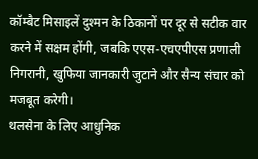कॉम्बैट मिसाइलें दुश्मन के ठिकानों पर दूर से सटीक वार करने में सक्षम होंगी, जबकि एएस-एचएपीएस प्रणाली निगरानी, खुफिया जानकारी जुटाने और सैन्य संचार को मजबूत करेगी।
थलसेना के लिए आधुनिक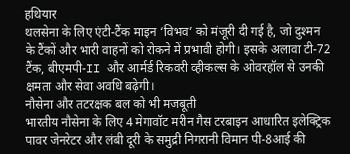हथियार
थलसेना के लिए एंटी-टैंक माइन ‘विभव’ को मंजूरी दी गई है, जो दुश्मन के टैंकों और भारी वाहनों को रोकने में प्रभावी होगी। इसके अलावा टी-72 टैंक, बीएमपी-II और आर्मर्ड रिकवरी व्हीकल्स के ओवरहॉल से उनकी क्षमता और सेवा अवधि बढ़ेगी।
नौसेना और तटरक्षक बल को भी मजबूती
भारतीय नौसेना के लिए 4 मेगावॉट मरीन गैस टरबाइन आधारित इलेक्ट्रिक पावर जेनरेटर और लंबी दूरी के समुद्री निगरानी विमान पी-8आई की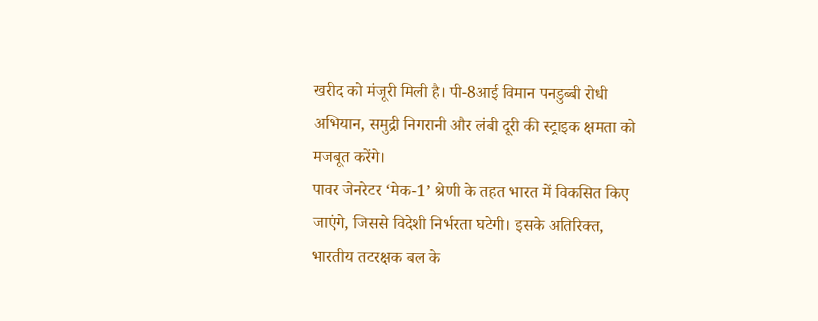खरीद को मंजूरी मिली है। पी-8आई विमान पनडुब्बी रोधी अभियान, समुद्री निगरानी और लंबी दूरी की स्ट्राइक क्षमता को मजबूत करेंगे।
पावर जेनरेटर ‘मेक-1’ श्रेणी के तहत भारत में विकसित किए जाएंगे, जिससे विदेशी निर्भरता घटेगी। इसके अतिरिक्त, भारतीय तटरक्षक बल के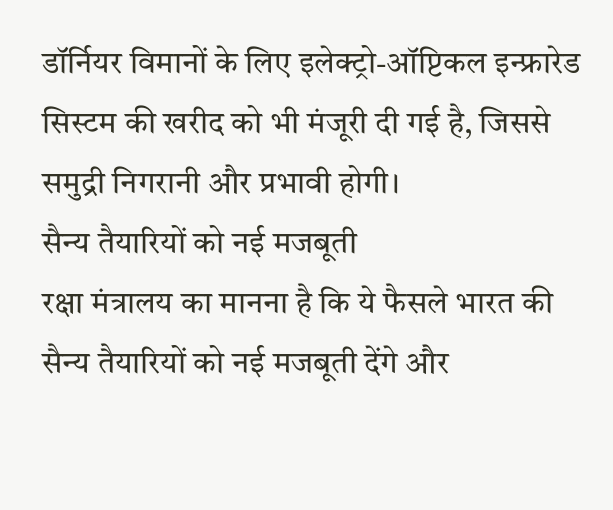डॉर्नियर विमानों के लिए इलेक्ट्रो-ऑप्टिकल इन्फ्रारेड सिस्टम की खरीद को भी मंजूरी दी गई है, जिससे समुद्री निगरानी और प्रभावी होगी।
सैन्य तैयारियों को नई मजबूती
रक्षा मंत्रालय का मानना है कि ये फैसले भारत की सैन्य तैयारियों को नई मजबूती देंगे और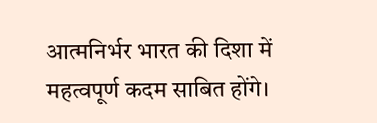आत्मनिर्भर भारत की दिशा में महत्वपूर्ण कदम साबित होंगे।